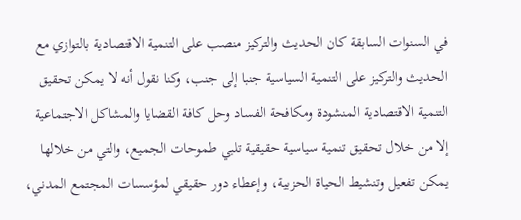في السنوات السابقة كان الحديث والتركيز منصب على التنمية الاقتصادية بالتوازي مع الحديث والتركيز على التنمية السياسية جنبا إلى جنب، وكنا نقول أنه لا يمكن تحقيق التنمية الاقتصادية المنشودة ومكافحة الفساد وحل كافة القضايا والمشاكل الاجتماعية إلا من خلال تحقيق تنمية سياسية حقيقية تلبي طموحات الجميع، والتي من خلالها يمكن تفعيل وتنشيط الحياة الحزبية، وإعطاء دور حقيقي لمؤسسات المجتمع المدني،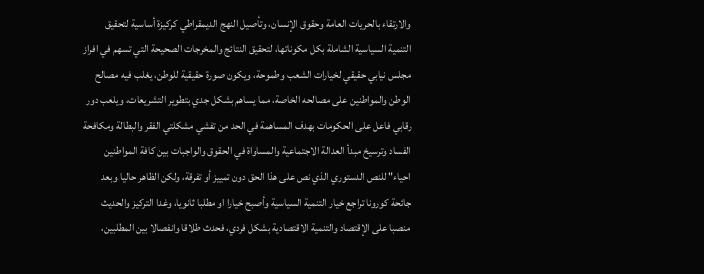والارتقاء بالحريات العامة وحقوق الإنسان، وتأصيل النهج الديمقراطي كركيزة أساسية لتحقيق التنمية السياسية الشاملة بكل مكوناتها، لتحقيق النتائج والمخرجات الصحيحة التي تسهم في افراز مجلس نيابي حقيقي لخيارات الشعب وطموحة، ويكون صورة حقيقية للوطن، يغلب فيه مصالح الوطن والمواطنين على مصالحه الخاصة، مما يساهم بشكل جدي بتطوير التشريعات، ويلعب دور رقابي فاعل على الحكومات بهدف المساهمة في الحد من تفشي مشكلتي الفقر والبطالة ومكافحة الفساد وترسيخ مبدأ العدالة الاجتماعية والمساواة في الحقوق والواجبات بين كافة المواطنين احياء" للنص الدستوري الذي نص على هذا الحق دون تمييز أو تفرقة، ولكن الظاهر حاليا وبعد جائحة كورونا تراجع خيار التنمية السياسية وأصبح خيارا او مطلبا ثانويا، وغدا التركيز والحديث منصبا على الإقتصاد والتنمية الاقتصادية بشكل فردي، فحدث طلاقا وانفصالا بين المطلبين،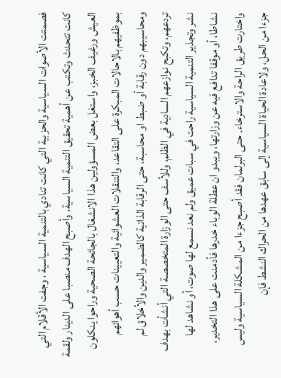فصمتت الأصوات السياسية والحزبية التي كانت تنادي بالتنمية السياسية ، وجفت الأقلام التي كانت تتحدث وتكتب عن أهمية تحقيق التنمية السياسية، وأصبح الهدف منصبا على الدينار ولقمة العيش ورغيف الخبز، واستغل بعض المسؤولين هذا الانشغال بالجائحة الصحية وراحوا ينكلون بموظفيهم بالاحالات المبكرة على التقاعد، والتنقلات العشوائية والتعيينات حسب أهوائهم ومحاسيبهم دون رقابة أو ضبط او محاسبة، حتى الرقابة الذاتية كالضمير والدين والأخلاق لم تردعهم، وتكبح نوازعهم السادية في الظلم، وللأسف حتى الوزارة المتخصصة التي أنشأت بهدف نشر وتجذير التنمية السياسية راحت في سبات عميق ولم نعد نسمع لها صوت، أو نشاهد لها نشاطا، أو موقفا تدافع فيه عن وزارتها، ويبدو ان عطلة الوباء خدرها فأدمنت على هذا التخدير، واختارت طريق الراحة والاسترخاء. حتى البرلمان فقد أصبح جزءا من المشكلة السياسية وليس جزءا من الحل، ولاعادة الحياة السياسية إلى سابق عهدها من الحراك النشط فإن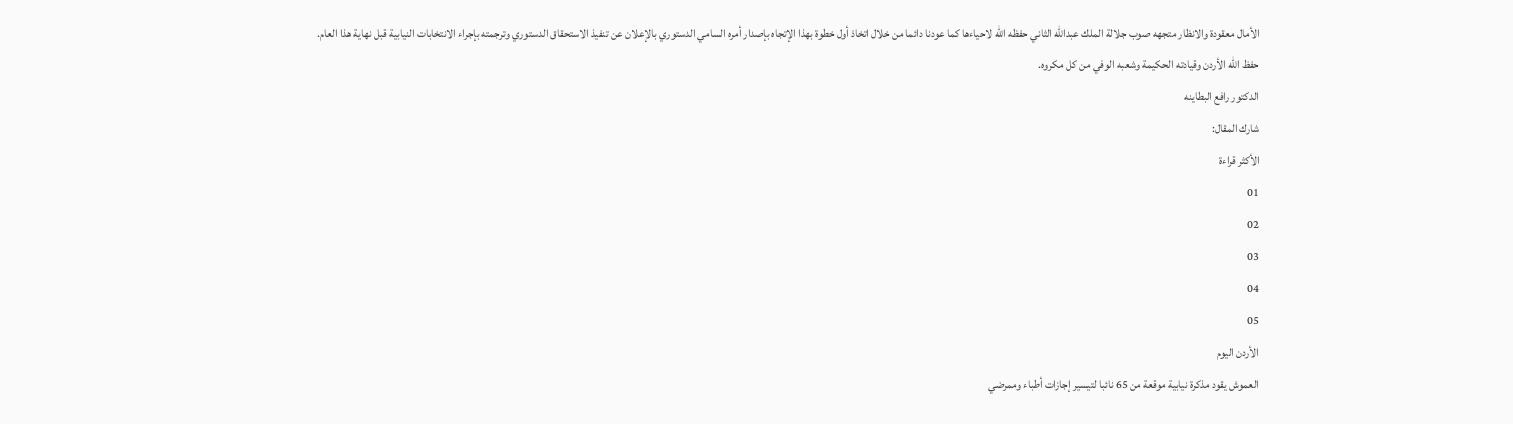الأمال معقودة والانظار متجهه صوب جلالة الملك عبدالله الثاني حفظه الله لاحياءها كما عودنا دائما من خلال اتخاذ أول خطوة بهذا الإتجاه بإصدار أمره السامي الدستوري بالإعلان عن تنفيذ الاستحقاق الدستوري وترجمته بإجراء الانتخابات النيابية قبل نهاية هذا العام.
حفظ الله الأردن وقيادته الحكيمة وشعبه الوفي من كل مكروه.
الدكتور رافع البطاينه
شارك المقال:
الأكثر قراءة
01
02
03
04
05
الأردن اليوم
العموش يقود مذكرة نيابية موقعة من 65 نائبا لتيسير إجازات أطباء وممرضي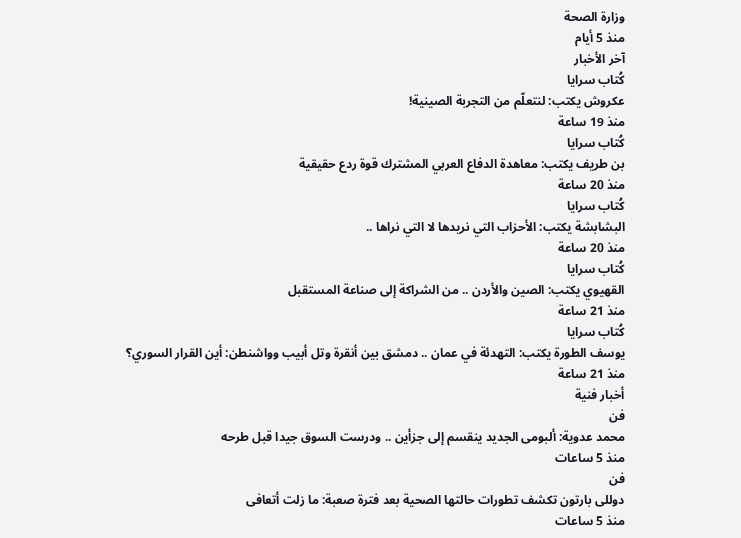وزارة الصحة
منذ 5 أيام
آخر الأخبار
كُتاب سرايا
عكروش يكتب: لنتعلّم من التجربة الصينية!
منذ 19 ساعة
كُتاب سرايا
بن طريف يكتب: معاهدة الدفاع العربي المشترك قوة ردع حقيقية
منذ 20 ساعة
كُتاب سرايا
البشابشة يكتب: الأحزاب التي نريدها لا التي نراها ..
منذ 20 ساعة
كُتاب سرايا
القهيوي يكتب: الصين والأردن .. من الشراكة إلى صناعة المستقبل
منذ 21 ساعة
كُتاب سرايا
يوسف الطورة يكتب: التهدئة في عمان .. دمشق بين أنقرة وتل أبيب وواشنطن: أين القرار السوري؟
منذ 21 ساعة
أخبار فنية
فن
محمد عدوية: ألبومى الجديد ينقسم إلى جزأين .. ودرست السوق جيدا قبل طرحه
منذ 5 ساعات
فن
دوللى بارتون تكشف تطورات حالتها الصحية بعد فترة صعبة: ما زلت أتعافى
منذ 5 ساعات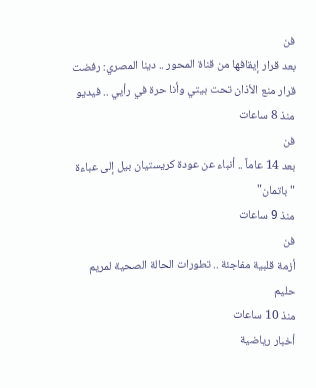فن
بعد قرار إيقافها من قناة المحور .. دينا المصري: رفضت قرار منع الأذان تحت بيتي وأنا حرة في رأيي .. فيديو
منذ 8 ساعات
فن
بعد 14 عاماً .. أنباء عن عودة كريستيان بيل إلى عباءة "باتمان"
منذ 9 ساعات
فن
أزمة قلبية مفاجئة .. تطورات الحالة الصحية لمريم حليم
منذ 10 ساعات
أخبار رياضية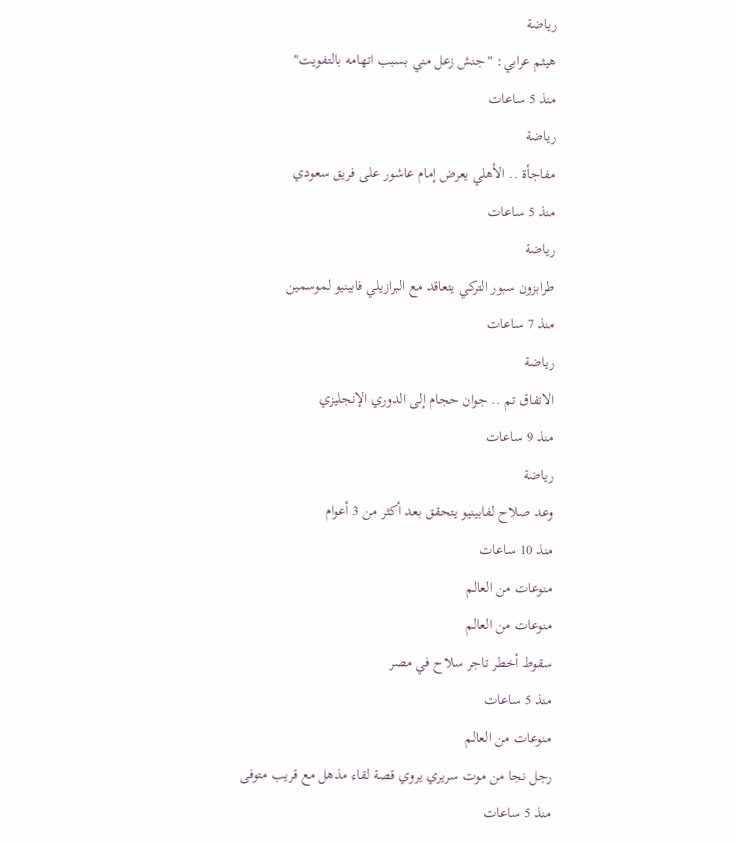رياضة
هيثم عرابي: "جنش زعل مني بسبب اتهامه بالتفويت"
منذ 5 ساعات
رياضة
مفاجأة .. الأهلي يعرض إمام عاشور على فريق سعودي
منذ 5 ساعات
رياضة
طرابزون سبور التركي يتعاقد مع البرازيلي فابينيو لموسمين
منذ 7 ساعات
رياضة
الاتفاق تم .. جوان حجام إلى الدوري الإنجليزي
منذ 9 ساعات
رياضة
وعد صلاح لفابينيو يتحقق بعد أكثر من 3 أعوام
منذ 10 ساعات
منوعات من العالم
منوعات من العالم
سقوط أخطر تاجر سلاح في مصر
منذ 5 ساعات
منوعات من العالم
رجل نجا من موت سريري يروي قصة لقاء مذهل مع قريب متوفى
منذ 5 ساعات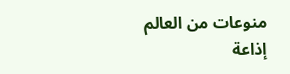منوعات من العالم
إذاعة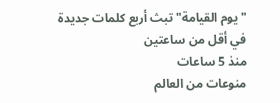"يوم القيامة" تبث أربع كلمات جديدة في أقل من ساعتين
منذ 5 ساعات
منوعات من العالم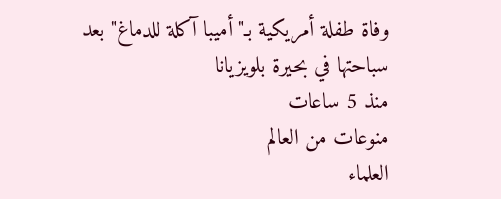وفاة طفلة أمريكية بـ"أميبا آكلة للدماغ" بعد سباحتها في بحيرة بلويزيانا
منذ 5 ساعات
منوعات من العالم
العلماء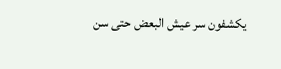يكشفون سر عيش البعض حتى سن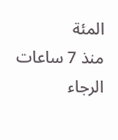المئة
منذ 7 ساعات
الرجاء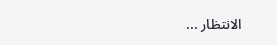الانتظار ...